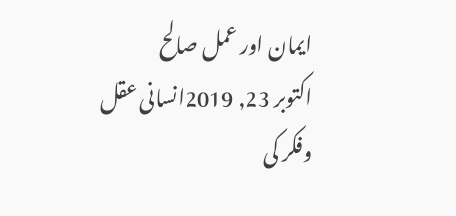ایمان اور عمل صالح
اکتوبر 23, 2019انسانی عقل وفکر کی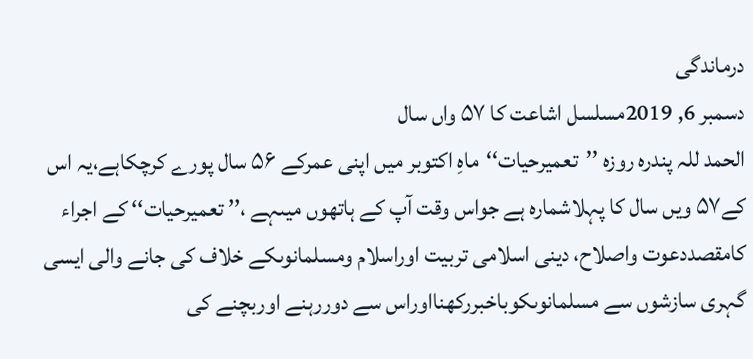درماندگی
دسمبر 6, 2019مسلسل اشاعت کا ۵۷ واں سال
الحمد للہ پندرہ روزہ ’’تعمیرحیات‘‘ماہِ اکتوبر میں اپنی عمرکے ۵۶ سال پورے کرچکاہے،یہ اس کے۵۷ ویں سال کا پہلاشمارہ ہے جواس وقت آپ کے ہاتھوں میںہے ،’’ تعمیرحیات‘‘ کے اجراء کامقصددعوت واصلاح، دینی اسلامی تربیت اوراسلام ومسلمانوںکے خلاف کی جانے والی ایسی گہری سازشوں سے مسلمانوںکوباخبررکھنااوراس سے دوررہنے اوربچنے کی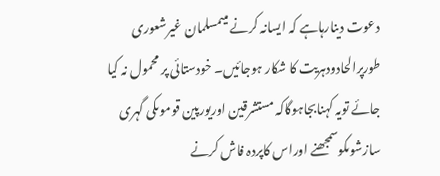دعوت دینارہاہے کہ ایسانہ کرنے میںمسلمان غیرشعوری طورپرالحادودہریت کا شکار ہوجائیں۔ خودستائی پر محمول نہ کیا جائے تویہ کہنابجاہوگاکہ مستشرقین اوریورپین قوموںکی گہری سازشوںکوسمجھنے اوراس کاپردہ فاش کرنے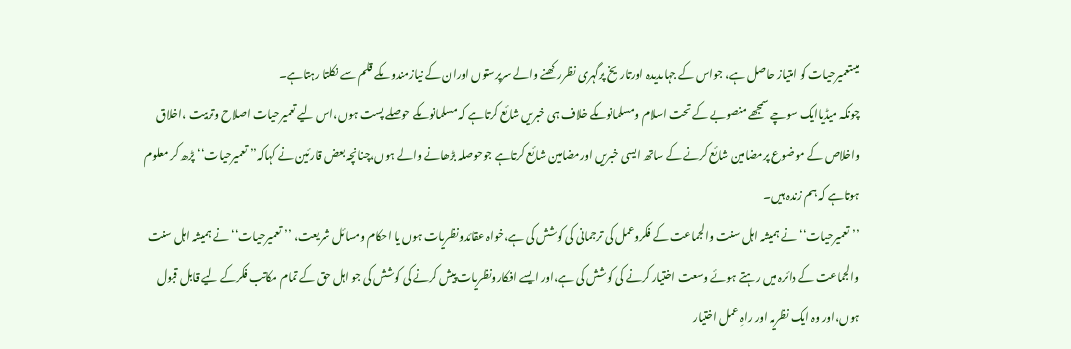میںتعمیرحیات کو امتیاز حاصل ہے، جواس کے جہاںدیدہ اورتاریخ پرگہری نظررکھنے والے سرپرستوں اوران کے نیازمندوںکے قلم سے نکلتا رہتاہے۔
چونکہ میڈیاایک سوچے سمجھے منصوبے کے تحت اسلام ومسلمانوںکے خلاف ہی خبریں شائع کرتاہے کہ مسلمانوںکے حوصلے پست ہوں،اس لیے تعمیرحیات اصلاح وتربیت ،اخلاق واخلاص کے موضوع پرمضامین شائع کرنے کے ساتھ ایسی خبریں اورمضامین شائع کرتاہے جوحوصلہ بڑھانے والے ہوں،چنانچہ بعض قارئین نے کہاکہ’’ تعمیرحیات‘‘ پڑھ کر معلوم ہوتاہے کہ ہم زندہ ہیں۔
’’تعمیرحیات‘‘نے ہمیشہ اہل سنت والجماعت کے فکروعمل کی ترجمانی کی کوشش کی ہے،خواہ عقائدونظریات ہوں یا احکام ومسائل شریعت، ’’تعمیرحیات‘‘ نے ہمیشہ اہل سنت والجماعت کے دائرہ میں رہتے ہوئے وسعت اختیار کرنے کی کوشش کی ہے،اور ایسے افکارونظریات پیش کرنے کی کوشش کی جو اہل حق کے تمام مکاتب فکرکے لیے قابل قبول ہوں،اور وہ ایک نظریہ اور راہِ عمل اختیار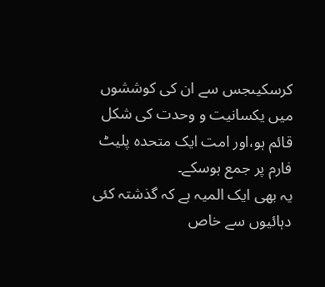کرسکیںجس سے ان کی کوششوں میں یکسانیت و وحدت کی شکل قائم ہو،اور امت ایک متحدہ پلیٹ فارم پر جمع ہوسکے۔
یہ بھی ایک المیہ ہے کہ گذشتہ کئی دہائیوں سے خاص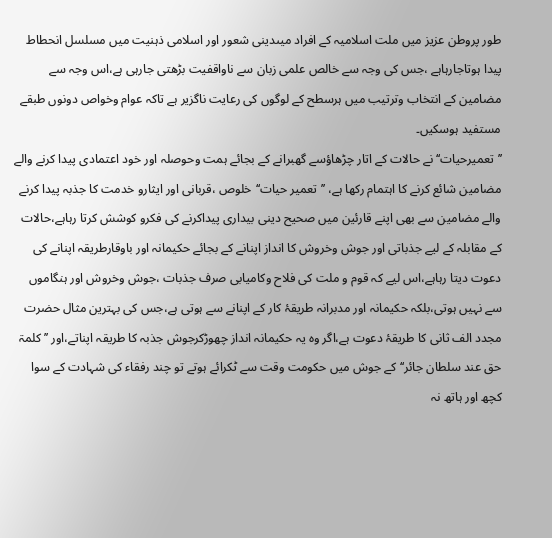طور پروطن عزیز میں ملت اسلامیہ کے افراد میںدینی شعور اور اسلامی ذہنیت میں مسلسل انحطاط پیدا ہوتاجارہاہے ،جس کی وجہ سے خالص علمی زبان سے ناواقفیت بڑھتی جارہی ہے،اس وجہ سے مضامین کے انتخاب وترتیب میں ہرسطح کے لوگوں کی رعایت ناگزیر ہے تاکہ عوام وخواص دونوں طبقے مستفید ہوسکیں۔
’’تعمیرحیات‘‘نے حالات کے اتار چڑھاؤسے گھبرانے کے بجائے ہمت وحوصلہ اور خود اعتمادی پیدا کرنے والے مضامین شائع کرنے کا اہتمام رکھا ہے، ’’تعمیر حیات‘‘خلوص ،قربانی اور ایثارو خدمت کا جذبہ پیدا کرنے والے مضامین سے بھی اپنے قارئین میں صحیح دینی بیداری پیداکرنے کی فکرو کوشش کرتا رہاہے،حالات کے مقابلہ کے لیے جذباتی اور جوش وخروش کا انداز اپنانے کے بجائے حکیمانہ اور باوقارطریقہ اپنانے کی دعوت دیتا رہاہے،اس لیے کہ قوم و ملت کی فلاح وکامیابی صرف جذبات ،جوش وخروش اور ہنگاموں سے نہیں ہوتی،بلکہ حکیمانہ اور مدبرانہ طریقۂ کار کے اپنانے سے ہوتی ہے،جس کی بہترین مثال حضرت مجدد الف ثانی کا طریقۂ دعوت ہے،اگر وہ یہ حکیمانہ انداز چھوڑکرجوش جذبہ کا طریقہ اپناتے،اور ’’کلمۃ حق عند سلطان جائر‘‘کے جوش میں حکومت وقت سے ٹکرائے ہوتے تو چند رفقاء کی شہادت کے سوا کچھ اور ہاتھ نہ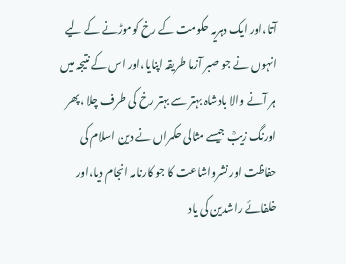آتا،اور ایک دہریہ حکومت کے رخ کوموڑنے کے لیے انہوں نے جو صبر آزما طریقہ اپنایا،اور اس کے نتیجہ میں ہر آنے والا بادشاہ بہتر سے بہتر رخ کی طرف چلا ،پھر اورنگ زیبؒ جیسے مثالی حکمراں نے دین اسلام کی حفاظت اور نشرواشاعت کا جو کارنامہ انجام دیا،اور خلفائے راشدین کی یاد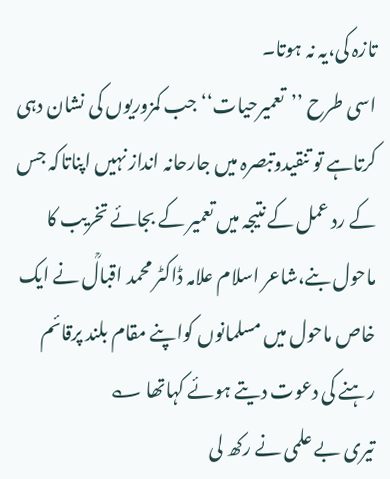تازہ کی،یہ نہ ہوتا۔
اسی طرح ’’تعمیرحیات‘‘جب کمزوریوں کی نشان دہی کرتاہے تو تنقیدوتبصرہ میں جارحانہ انداز نہیں اپناتاکہ جس کے رد عمل کے نتیجہ میں تعمیر کے بجائے تخریب کا ماحول بنے،شاعر اسلام علامہ ڈاکٹر محمد اقبالؒ نے ایک خاص ماحول میں مسلمانوں کواپنے مقام بلند پرقائم رہنے کی دعوت دیتے ہوئے کہاتھا ؎
تیری بے علمی نے رکھ لی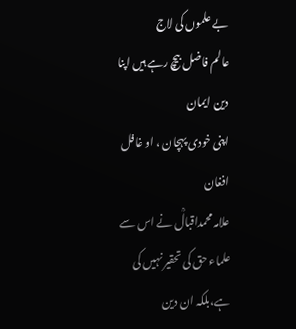بے علموں کی لاج
عالم فاضل بیچ رہے ہیں اپنا دین ایمان
اپنی خودی پہچان ، او غافل افغان
علامہ محمداقبالؒ نے اس سے علماء حق کی تحقیر نہیں کی ہے،بلکہ ان دین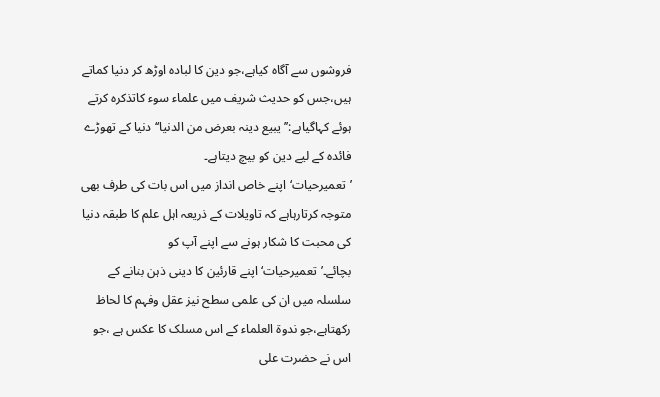فروشوں سے آگاہ کیاہے،جو دین کا لبادہ اوڑھ کر دنیا کماتے ہیں،جس کو حدیث شریف میں علماء سوء کاتذکرہ کرتے ہوئے کہاگیاہے:’’یبیع دینہ بعرض من الدنیا‘‘دنیا کے تھوڑے فائدہ کے لیے دین کو بیچ دیتاہے۔
’تعمیرحیات‘اپنے خاص انداز میں اس بات کی طرف بھی متوجہ کرتارہاہے کہ تاویلات کے ذریعہ اہل علم کا طبقہ دنیا کی محبت کا شکار ہونے سے اپنے آپ کو بچائے۔’تعمیرحیات‘ اپنے قارئین کا دینی ذہن بنانے کے سلسلہ میں ان کی علمی سطح نیز عقل وفہم کا لحاظ رکھتاہے،جو ندوۃ العلماء کے اس مسلک کا عکس ہے ،جو اس نے حضرت علی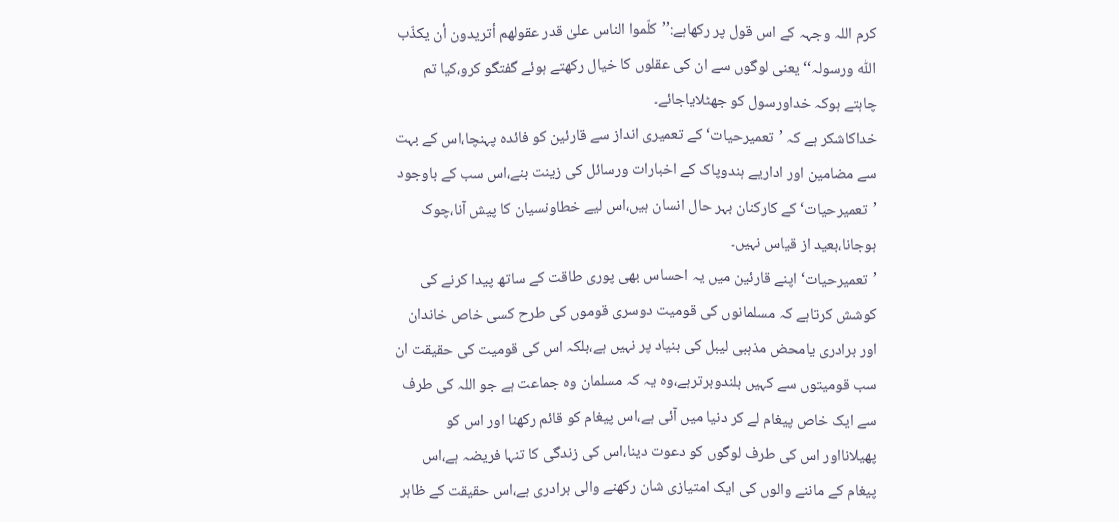کرم اللہ وجہہ کے اس قول پر رکھاہے:’’کلّموا الناس علیٰ قدر عقولھم أتریدون أن یکذّب اللّٰہ ورسولہ‘‘ یعنی لوگوں سے ان کی عقلوں کا خیال رکھتے ہوئے گفتگو کرو،کیا تم چاہتے ہوکہ خداورسول کو جھٹلایاجائے۔
خداکاشکر ہے کہ ’تعمیرحیات‘کے تعمیری انداز سے قارئین کو فائدہ پہنچا،اس کے بہت سے مضامین اور اداریے ہندوپاک کے اخبارات ورسائل کی زینت بنے،اس سب کے باوجود ’تعمیرحیات‘ کے کارکنان بہر حال انسان ہیں،اس لیے خطاونسیان کا پیش آنا،چوک ہوجانا،بعید از قیاس نہیں۔
’تعمیرحیات‘ اپنے قارئین میں یہ احساس بھی پوری طاقت کے ساتھ پیدا کرنے کی کوشش کرتاہے کہ مسلمانوں کی قومیت دوسری قوموں کی طرح کسی خاص خاندان اور برادری یامحض مذہبی لیبل کی بنیاد پر نہیں ہے،بلکہ اس کی قومیت کی حقیقت ان سب قومیتوں سے کہیں بلندوبرترہے،وہ یہ کہ مسلمان وہ جماعت ہے جو اللہ کی طرف سے ایک خاص پیغام لے کر دنیا میں آئی ہے،اس پیغام کو قائم رکھنا اور اس کو پھیلانااور اس کی طرف لوگوں کو دعوت دینا،اس کی زندگی کا تنہا فریضہ ہے،اس پیغام کے ماننے والوں کی ایک امتیازی شان رکھنے والی برادری ہے،اس حقیقت کے ظاہر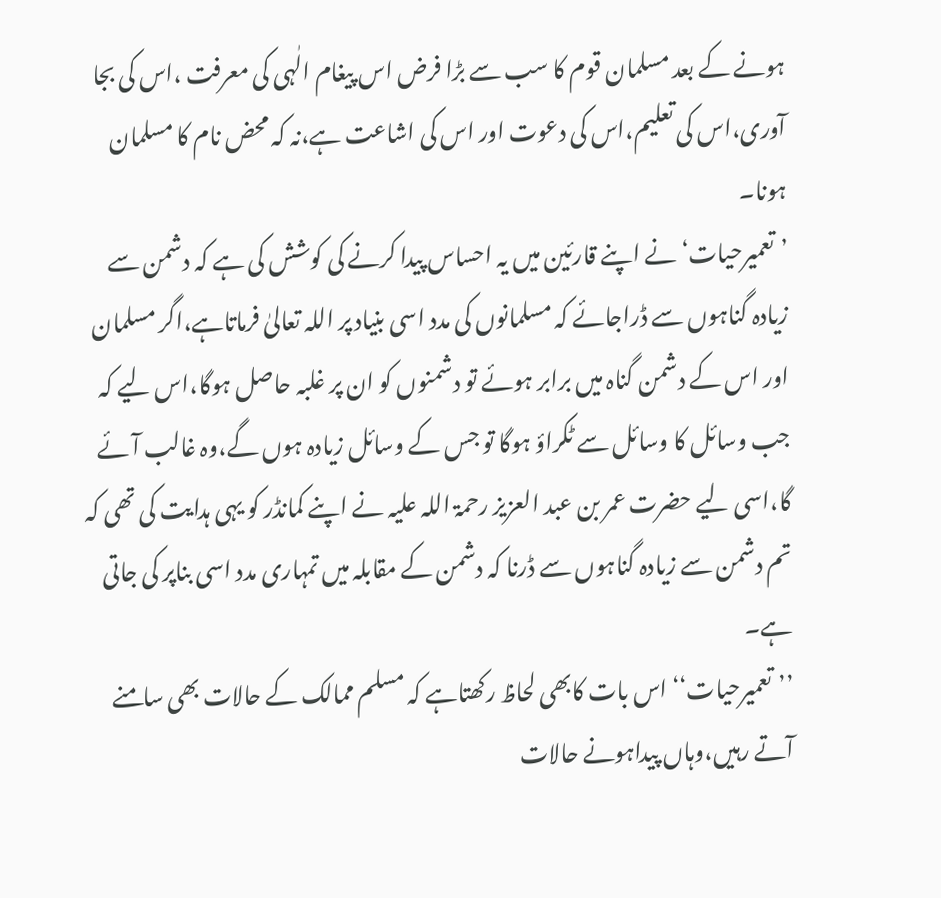ہونے کے بعد مسلمان قوم کا سب سے بڑا فرض اس پیغام الٰہی کی معرفت ،اس کی بجا آوری،اس کی تعلیم،اس کی دعوت اور اس کی اشاعت ہے،نہ کہ محض نام کا مسلمان ہونا۔
’تعمیرحیات‘ نے اپنے قارئین میں یہ احساس پیدا کرنے کی کوشش کی ہے کہ دشمن سے زیادہ گناہوں سے ڈراجائے کہ مسلمانوں کی مدد اسی بنیاد پر اللہ تعالیٰ فرماتاہے،اگر مسلمان اور اس کے دشمن گناہ میں برابر ہوئے تو دشمنوں کو ان پر غلبہ حاصل ہوگا،اس لیے کہ جب وسائل کا وسائل سے ٹکراؤ ہوگا تو جس کے وسائل زیادہ ہوں گے،وہ غالب آئے گا،اسی لیے حضرت عمر بن عبد العزیز رحمۃ اللہ علیہ نے اپنے کمانڈر کو یہی ہدایت کی تھی کہ تم دشمن سے زیادہ گناہوں سے ڈرنا کہ دشمن کے مقابلہ میں تمہاری مدد اسی بناپر کی جاتی ہے۔
’’تعمیرحیات‘‘ اس بات کابھی لحاظ رکھتاہے کہ مسلم ممالک کے حالات بھی سامنے آتے رہیں،وہاں پیداہونے حالات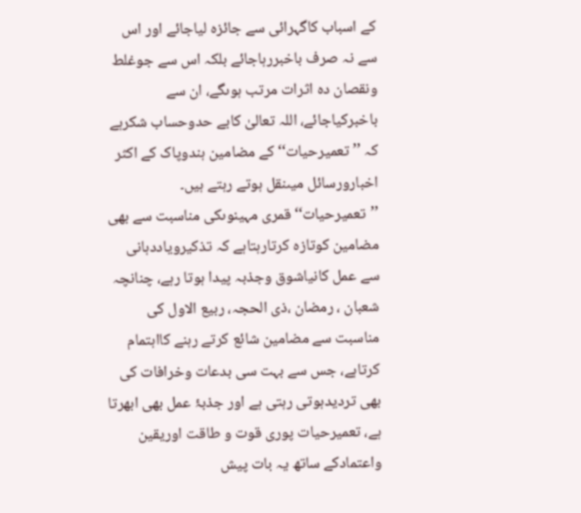کے اسباب کاگہرائی سے جائزہ لیاجائے اور اس سے نہ صرف باخبررہاجائے بلکہ اس سے جوغلط ونقصان دہ اثرات مرتب ہوںگے، ان سے باخبرکیاجائے، اللہ تعالیٰ کابے حدوحساب شکرہے کہ ’’ تعمیرحیات‘‘ کے مضامین ہندوپاک کے اکثر اخبارورسائل میںنقل ہوتے رہتے ہیں۔
’’تعمیرحیات‘‘ قمری مہینوںکی مناسبت سے بھی مضامین کوتازہ کرتارہتاہے کہ تذکیرویاددہانی سے عمل کانیاشوق وجذبہ پیدا ہوتا رہے، چنانچہ شعبان ، رمضان ،ذی الحجہ، ربیع الاول کی مناسبت سے مضامین شائع کرتے رہنے کااہتمام کرتاہے، جس سے بہت سی بدعات وخرافات کی بھی تردیدہوتی رہتی ہے اور جذبۂ عمل بھی ابھرتا ہے، تعمیرحیات پوری قوت و طاقت اوریقین واعتمادکے ساتھ یہ بات پیش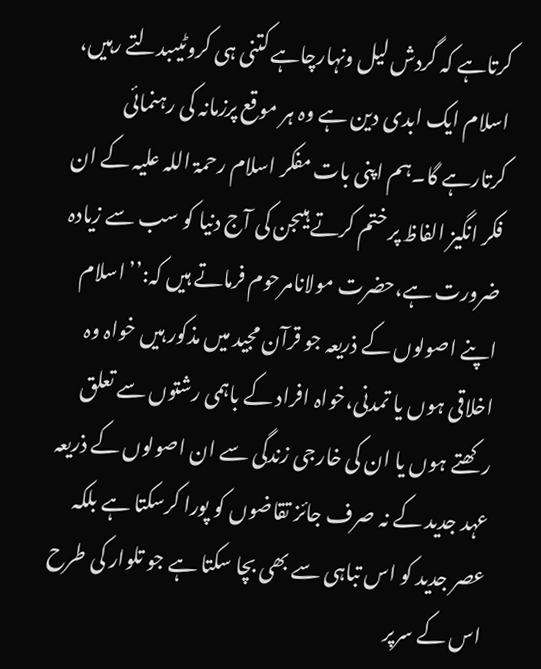کرتاہے کہ گردش لیل ونہارچاہے کتنی ہی کروٹیںبدلتے رہیں، اسلام ایک ابدی دین ہے وہ ہر موقع پرزمانہ کی رہنمائی کرتارہے گا۔ہم اپنی بات مفکر اسلام رحمۃ اللہ علیہ کے ان فکر انگیز الفاظ پر ختم کرتے ہیںجن کی آج دنیا کو سب سے زیادہ ضرورت ہے،حضرت مولانامرحوم فرماتے ہیں کہ:’’اسلام اپنے اصولوں کے ذریعہ جو قرآن مجید میں مذکور ہیں خواہ وہ اخلاقی ہوں یا تمدنی،خواہ افراد کے باہمی رشتوں سے تعلق رکھتے ہوں یا ان کی خارجی زندگی سے ان اصولوں کے ذریعہ عہد جدید کے نہ صرف جائز تقاضوں کو پورا کرسکتا ہے بلکہ عصر جدید کو اس تباہی سے بھی بچا سکتا ہے جو تلوار کی طرح اس کے سرپر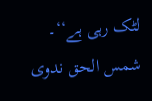لٹک رہی ہے‘‘۔
شمس الحق ندوی